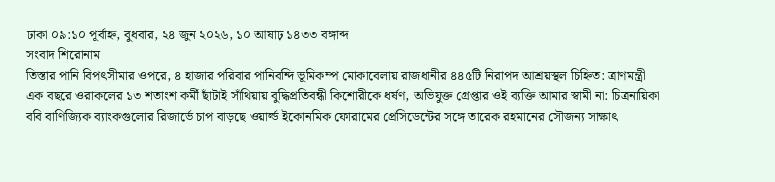ঢাকা ০৯:১০ পূর্বাহ্ন, বুধবার, ২৪ জুন ২০২৬, ১০ আষাঢ় ১৪৩৩ বঙ্গাব্দ
সংবাদ শিরোনাম
তিস্তার পানি বিপৎসীমার ওপরে, ৪ হাজার পরিবার পানিবন্দি ভূমিকম্প মোকাবেলায় রাজধানীর ৪৪৫টি নিরাপদ আশ্রয়স্থল চিহ্নিত: ত্রাণমন্ত্রী এক বছরে ওরাকলের ১৩ শতাংশ কর্মী ছাঁটাই সাঁথিয়ায় বুদ্ধিপ্রতিবন্ধী কিশোরীকে ধর্ষণ, অভিযুক্ত গ্রেপ্তার ওই ব্যক্তি আমার স্বামী না: চিত্রনায়িকা ববি বাণিজ্যিক ব্যাংকগুলোর রিজার্ভে চাপ বাড়ছে ওয়ার্ল্ড ইকোনমিক ফোরামের প্রেসিডেন্টের সঙ্গে তারেক রহমানের সৌজন্য সাক্ষাৎ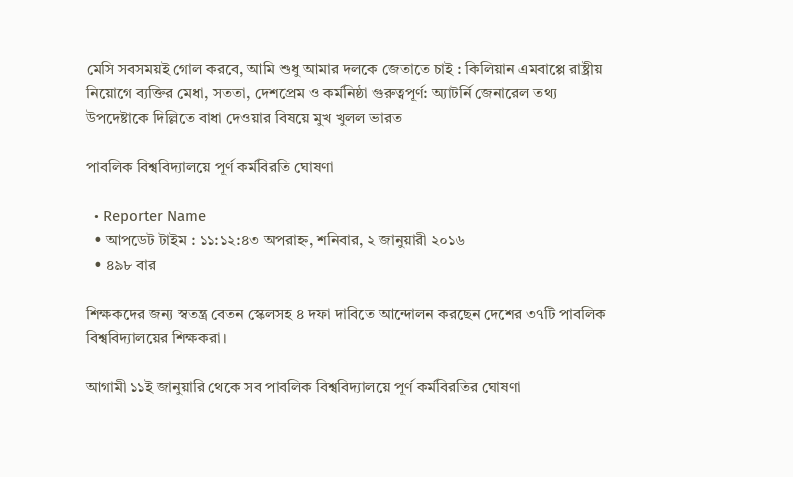মেসি সবসময়ই গোল করবে, আমি শুধু আমার দলকে জেতাতে চাই : কিলিয়ান এমবাপ্পে রাষ্ট্রীয় নিয়োগে ব্যক্তির মেধা, সততা, দেশপ্রেম ও কর্মনিষ্ঠা গুরুত্বপূর্ণ: অ্যাটর্নি জেনারেল তথ্য উপদেষ্টাকে দিল্লিতে বাধা দেওয়ার বিষয়ে মুখ খুলল ভারত

পাবলিক বিশ্ববিদ্যালয়ে পূর্ণ কর্মবিরতি ঘোষণা

  • Reporter Name
  • আপডেট টাইম : ১১:১২:৪৩ অপরাহ্ন, শনিবার, ২ জানুয়ারী ২০১৬
  • ৪৯৮ বার

শিক্ষকদের জন্য স্বতন্ত্র বেতন স্কেলসহ ৪ দফা দাবিতে আন্দোলন করছেন দেশের ৩৭টি পাবলিক বিশ্ববিদ্যালয়ের শিক্ষকরা।

আগামী ১১ই জানুয়ারি থেকে সব পাবলিক বিশ্ববিদ্যালয়ে পূর্ণ কর্মবিরতির ঘোষণা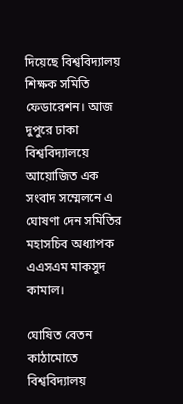দিয়েছে বিশ্ববিদ্যালয় শিক্ষক সমিতি ফেডারেশন। আজ দুপুরে ঢাকা বিশ্ববিদ্যালয়ে আয়োজিত এক সংবাদ সম্মেলনে এ ঘোষণা দেন সমিতির মহাসচিব অধ্যাপক এএসএম মাকসুদ কামাল।

ঘোষিত বেতন কাঠামোতে বিশ্ববিদ্যালয়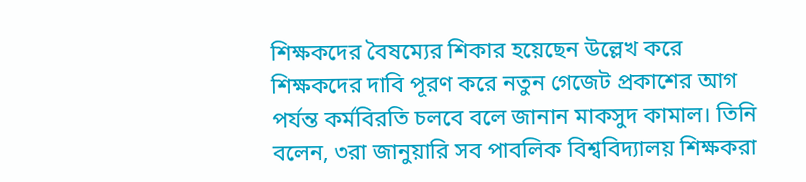শিক্ষকদের বৈষম্যের শিকার হয়েছেন উল্লেখ করে শিক্ষকদের দাবি পূরণ করে নতুন গেজেট প্রকাশের আগ পর্যন্ত কর্মবিরতি চলবে বলে জানান মাকসুদ কামাল। তিনি বলেন, ৩রা জানুয়ারি সব পাবলিক বিশ্ববিদ্যালয় শিক্ষকরা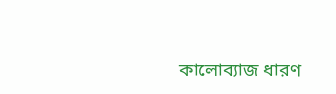কালোব্যাজ ধারণ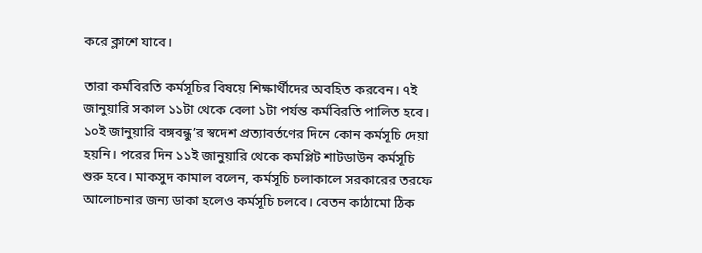করে ক্লাশে যাবে।

তারা কর্মবিরতি কর্মসূচির বিষয়ে শিক্ষার্থীদের অবহিত করবেন। ৭ই জানুয়ারি সকাল ১১টা থেকে বেলা ১টা পর্যন্ত কর্মবিরতি পালিত হবে। ১০ই জানুয়ারি বঙ্গবন্ধু’র স্বদেশ প্রত্যাবর্তণের দিনে কোন কর্মসূচি দেয়া হয়নি। পরের দিন ১১ই জানুয়ারি থেকে কমপ্লিট শাটডাউন কর্মসূচি শুরু হবে। মাকসুদ কামাল বলেন, কর্মসূচি চলাকালে সরকারের তরফে আলোচনার জন্য ডাকা হলেও কর্মসূচি চলবে। বেতন কাঠামো ঠিক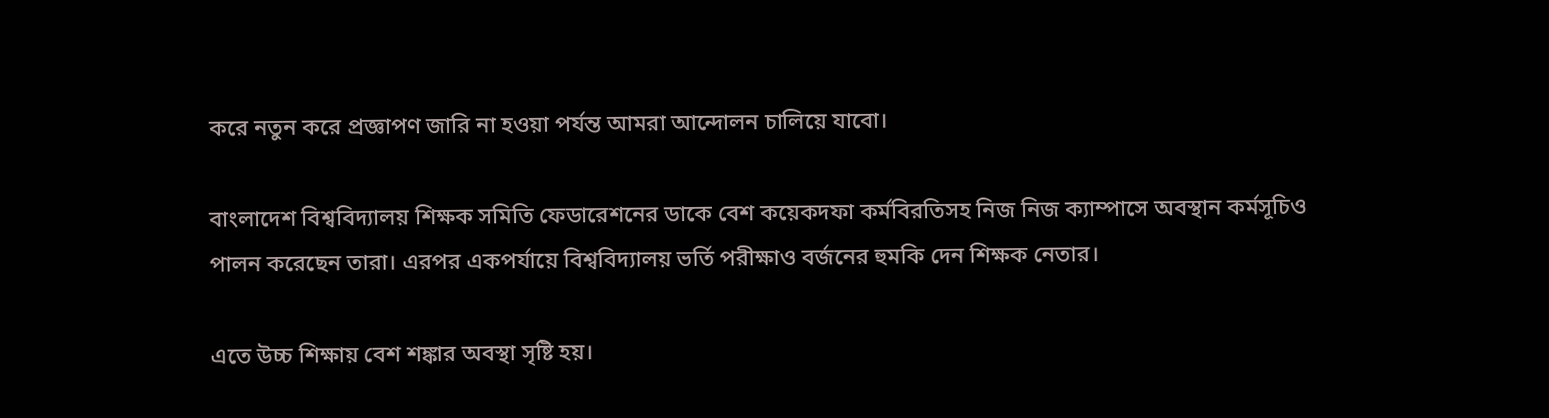করে নতুন করে প্রজ্ঞাপণ জারি না হওয়া পর্যন্ত আমরা আন্দোলন চালিয়ে যাবো।

বাংলাদেশ বিশ্ববিদ্যালয় শিক্ষক সমিতি ফেডারেশনের ডাকে বেশ কয়েকদফা কর্মবিরতিসহ নিজ নিজ ক্যাম্পাসে অবস্থান কর্মসূচিও পালন করেছেন তারা। এরপর একপর্যায়ে বিশ্ববিদ্যালয় ভর্তি পরীক্ষাও বর্জনের হুমকি দেন শিক্ষক নেতার।

এতে উচ্চ শিক্ষায় বেশ শঙ্কার অবস্থা সৃষ্টি হয়।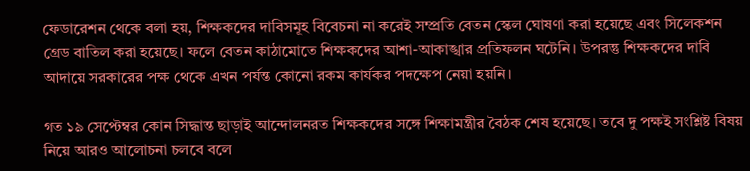ফেডারেশন থেকে বলা হয়, শিক্ষকদের দাবিসমূহ বিবেচনা না করেই সম্প্রতি বেতন স্কেল ঘোষণা করা হয়েছে এবং সিলেকশন গ্রেড বাতিল করা হয়েছে। ফলে বেতন কাঠামোতে শিক্ষকদের আশা-আকাঙ্খার প্রতিফলন ঘটেনি। উপরন্তু শিক্ষকদের দাবি আদায়ে সরকারের পক্ষ থেকে এখন পর্যন্ত কোনো রকম কার্যকর পদক্ষেপ নেয়া হয়নি।

গত ১৯ সেপ্টেম্বর কোন সিদ্ধান্ত ছাড়াই আন্দোলনরত শিক্ষকদের সঙ্গে শিক্ষামন্ত্রীর বৈঠক শেষ হয়েছে। তবে দু পক্ষই সংশ্লিষ্ট বিষয় নিয়ে আরও আলোচনা চলবে বলে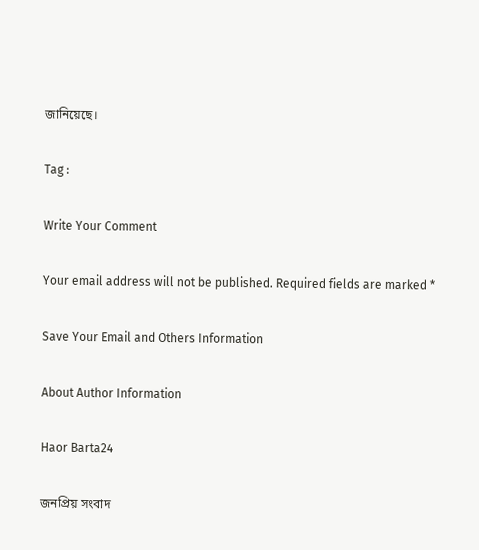জানিয়েছে।

Tag :

Write Your Comment

Your email address will not be published. Required fields are marked *

Save Your Email and Others Information

About Author Information

Haor Barta24

জনপ্রিয় সংবাদ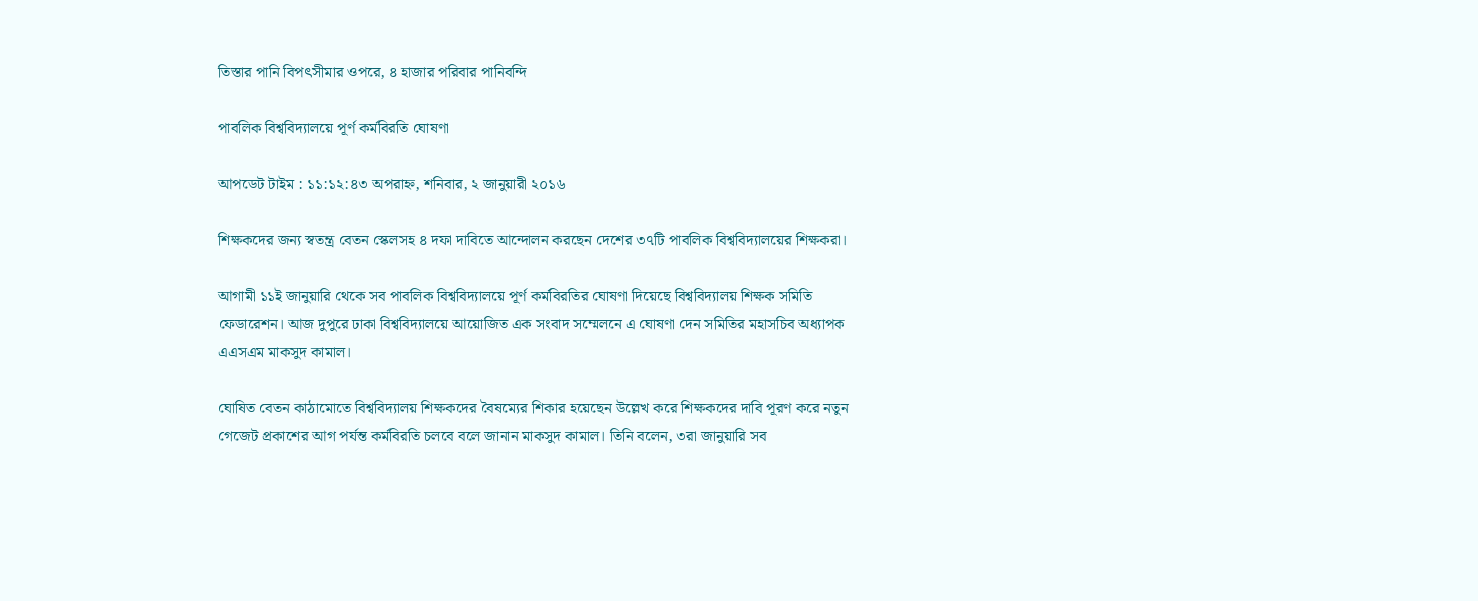তিস্তার পানি বিপৎসীমার ওপরে, ৪ হাজার পরিবার পানিবন্দি

পাবলিক বিশ্ববিদ্যালয়ে পূর্ণ কর্মবিরতি ঘোষণা

আপডেট টাইম : ১১:১২:৪৩ অপরাহ্ন, শনিবার, ২ জানুয়ারী ২০১৬

শিক্ষকদের জন্য স্বতন্ত্র বেতন স্কেলসহ ৪ দফা দাবিতে আন্দোলন করছেন দেশের ৩৭টি পাবলিক বিশ্ববিদ্যালয়ের শিক্ষকরা।

আগামী ১১ই জানুয়ারি থেকে সব পাবলিক বিশ্ববিদ্যালয়ে পূর্ণ কর্মবিরতির ঘোষণা দিয়েছে বিশ্ববিদ্যালয় শিক্ষক সমিতি ফেডারেশন। আজ দুপুরে ঢাকা বিশ্ববিদ্যালয়ে আয়োজিত এক সংবাদ সম্মেলনে এ ঘোষণা দেন সমিতির মহাসচিব অধ্যাপক এএসএম মাকসুদ কামাল।

ঘোষিত বেতন কাঠামোতে বিশ্ববিদ্যালয় শিক্ষকদের বৈষম্যের শিকার হয়েছেন উল্লেখ করে শিক্ষকদের দাবি পূরণ করে নতুন গেজেট প্রকাশের আগ পর্যন্ত কর্মবিরতি চলবে বলে জানান মাকসুদ কামাল। তিনি বলেন, ৩রা জানুয়ারি সব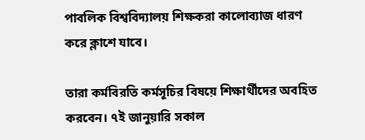পাবলিক বিশ্ববিদ্যালয় শিক্ষকরা কালোব্যাজ ধারণ করে ক্লাশে যাবে।

তারা কর্মবিরতি কর্মসূচির বিষয়ে শিক্ষার্থীদের অবহিত করবেন। ৭ই জানুয়ারি সকাল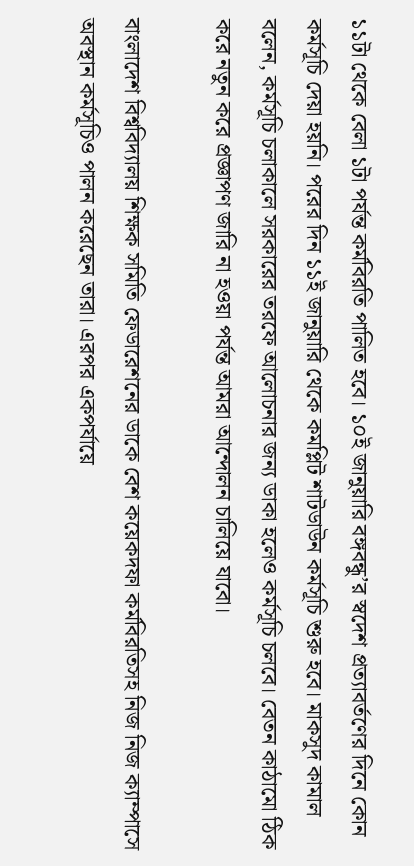১১টা থেকে বেলা ১টা পর্যন্ত কর্মবিরতি পালিত হবে। ১০ই জানুয়ারি বঙ্গবন্ধু’র স্বদেশ প্রত্যাবর্তণের দিনে কোন কর্মসূচি দেয়া হয়নি। পরের দিন ১১ই জানুয়ারি থেকে কমপ্লিট শাটডাউন কর্মসূচি শুরু হবে। মাকসুদ কামাল বলেন, কর্মসূচি চলাকালে সরকারের তরফে আলোচনার জন্য ডাকা হলেও কর্মসূচি চলবে। বেতন কাঠামো ঠিক করে নতুন করে প্রজ্ঞাপণ জারি না হওয়া পর্যন্ত আমরা আন্দোলন চালিয়ে যাবো।

বাংলাদেশ বিশ্ববিদ্যালয় শিক্ষক সমিতি ফেডারেশনের ডাকে বেশ কয়েকদফা কর্মবিরতিসহ নিজ নিজ ক্যাম্পাসে অবস্থান কর্মসূচিও পালন করেছেন তারা। এরপর একপর্যায়ে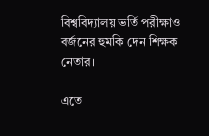বিশ্ববিদ্যালয় ভর্তি পরীক্ষাও বর্জনের হুমকি দেন শিক্ষক নেতার।

এতে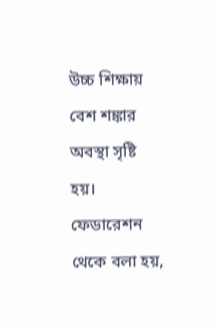উচ্চ শিক্ষায় বেশ শঙ্কার অবস্থা সৃষ্টি হয়। ফেডারেশন থেকে বলা হয়,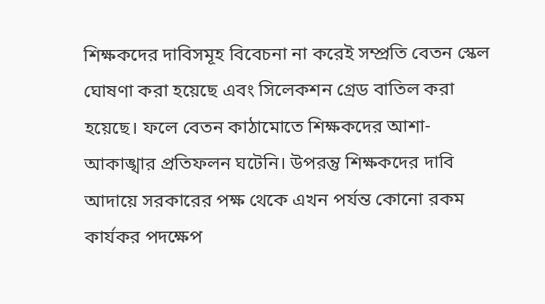শিক্ষকদের দাবিসমূহ বিবেচনা না করেই সম্প্রতি বেতন স্কেল ঘোষণা করা হয়েছে এবং সিলেকশন গ্রেড বাতিল করা হয়েছে। ফলে বেতন কাঠামোতে শিক্ষকদের আশা-আকাঙ্খার প্রতিফলন ঘটেনি। উপরন্তু শিক্ষকদের দাবি আদায়ে সরকারের পক্ষ থেকে এখন পর্যন্ত কোনো রকম কার্যকর পদক্ষেপ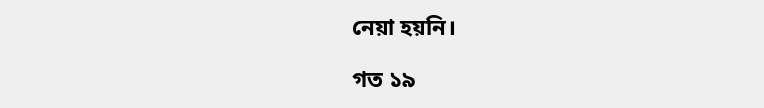নেয়া হয়নি।

গত ১৯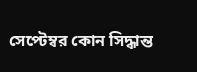সেপ্টেম্বর কোন সিদ্ধান্ত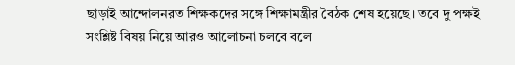ছাড়াই আন্দোলনরত শিক্ষকদের সঙ্গে শিক্ষামন্ত্রীর বৈঠক শেষ হয়েছে। তবে দু পক্ষই সংশ্লিষ্ট বিষয় নিয়ে আরও আলোচনা চলবে বলে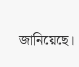জানিয়েছে।